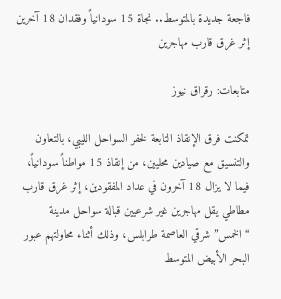فاجعة جديدة بالمتوسط.. نجاة 15 سودانياً وفقدان 18 آخرين إثر غرق قارب مهاجرين

متابعات: رقراق نيوز

تمكنت فرق الإنقاذ التابعة لخفر السواحل الليبي، بالتعاون والتنسيق مع صيادين محليين، من إنقاذ 15 مواطناً سودانياً، فيما لا يزال 18 آخرون في عداد المفقودين، إثر غرق قارب مطاطي يقل مهاجرين غير شرعيين قبالة سواحل مدينة “الخمس” شرقي العاصمة طرابلس، وذلك أثناء محاولتهم عبور البحر الأبيض المتوسط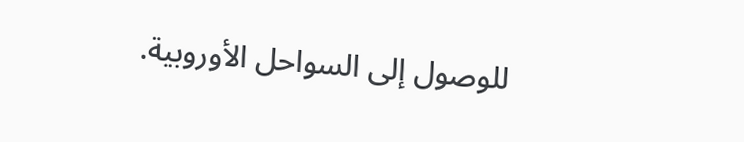للوصول إلى السواحل الأوروبية.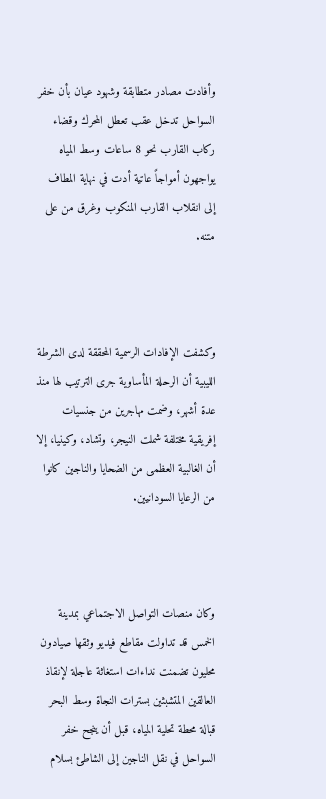وأفادت مصادر متطابقة وشهود عيان بأن خفر السواحل تدخل عقب تعطل المحرك وقضاء ركاب القارب نحو 8 ساعات وسط المياه يواجهون أمواجاً عاتية أدت في نهاية المطاف إلى انقلاب القارب المنكوب وغرق من على متنه.



وكشفت الإفادات الرسمية المحققة لدى الشرطة الليبية أن الرحلة المأساوية جرى الترتيب لها منذ عدة أشهر، وضمت مهاجرين من جنسيات إفريقية مختلفة شملت النيجر، وتشاد، وكينيا، إلا أن الغالبية العظمى من الضحايا والناجين كانوا من الرعايا السودانيين.



وكان منصات التواصل الاجتماعي بمدينة الخمس قد تداولت مقاطع فيديو وثقها صيادون محليون تضمنت نداءات استغاثة عاجلة لإنقاذ العالقين المتشبثين بسترات النجاة وسط البحر قبالة محطة تحلية المياه، قبل أن ينجح خفر السواحل في نقل الناجين إلى الشاطئ بسلام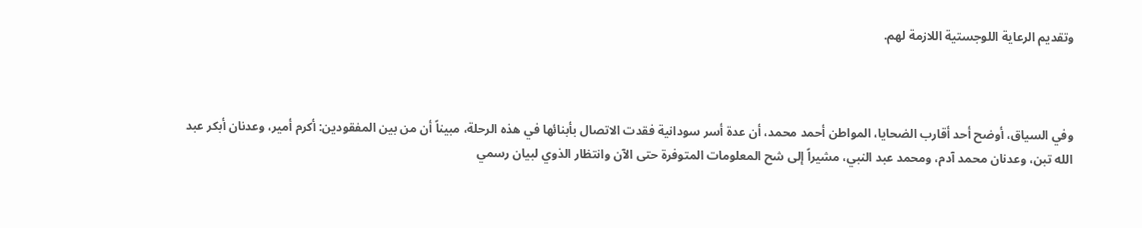وتقديم الرعاية اللوجستية اللازمة لهم.



وفي السياق، أوضح أحد أقارب الضحايا، المواطن أحمد محمد، أن عدة أسر سودانية فقدت الاتصال بأبنائها في هذه الرحلة، مبيناً أن من بين المفقودين: أكرم أمير، وعدنان أبكر عبد الله تبن، وعدنان محمد آدم، ومحمد عبد النبي، مشيراً إلى شح المعلومات المتوفرة حتى الآن وانتظار الذوي لبيان رسمي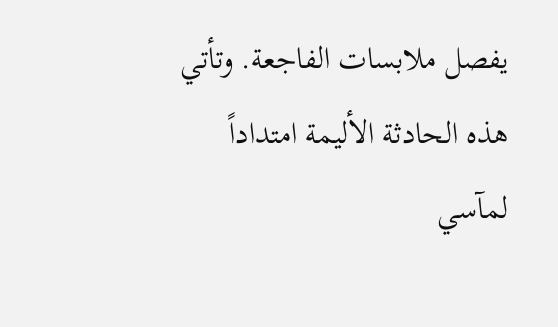يفصل ملابسات الفاجعة. وتأتي هذه الحادثة الأليمة امتداداً لمآسي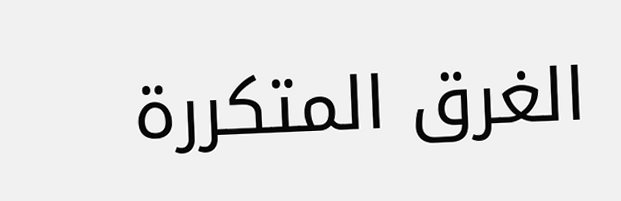الغرق المتكررة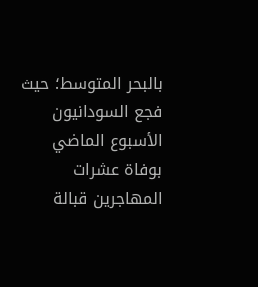بالبحر المتوسط؛ حيث فجع السودانيون الأسبوع الماضي بوفاة عشرات المهاجرين قبالة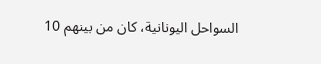السواحل اليونانية، كان من بينهم 10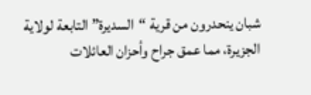شبان ينحدرون من قرية “السديرة” التابعة لولاية الجزيرة، مما عمق جراح وأحزان العائلات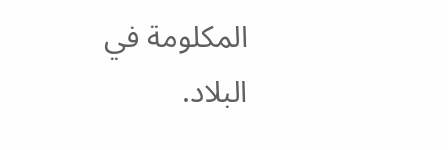المكلومة في البلاد.